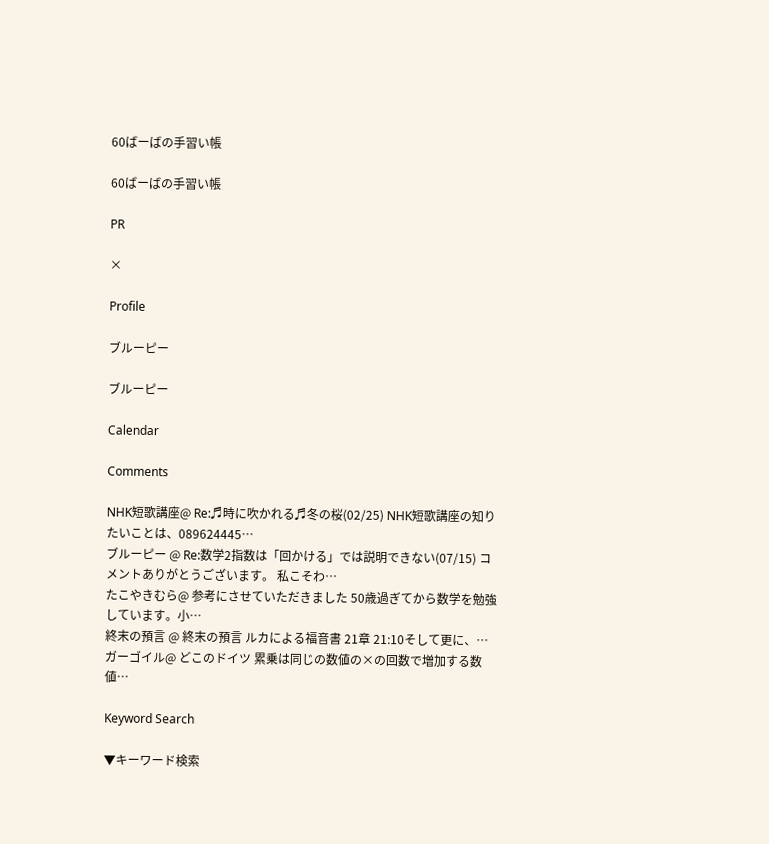60ばーばの手習い帳

60ばーばの手習い帳

PR

×

Profile

ブルーピー

ブルーピー

Calendar

Comments

NHK短歌講座@ Re:♬時に吹かれる♬冬の桜(02/25) NHK短歌講座の知りたいことは、089624445…
ブルーピー @ Re:数学2指数は「回かける」では説明できない(07/15) コメントありがとうございます。 私こそわ…
たこやきむら@ 参考にさせていただきました 50歳過ぎてから数学を勉強しています。小…
終末の預言 @ 終末の預言 ルカによる福音書 21章 21:10そして更に、…
ガーゴイル@ どこのドイツ 累乗は同じの数値の×の回数で増加する数値…

Keyword Search

▼キーワード検索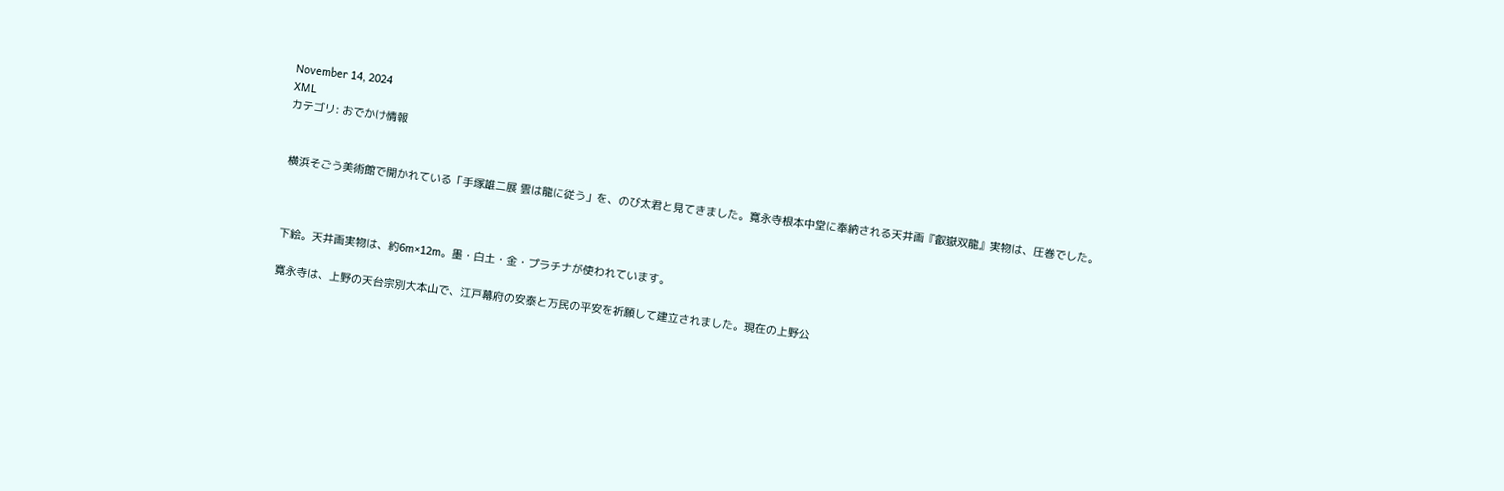November 14, 2024
XML
カテゴリ: おでかけ情報


 横浜そごう美術館で開かれている「手塚雄二展 雲は龍に従う」を、のび太君と見てきました。寛永寺根本中堂に奉納される天井画『叡嶽双龍』実物は、圧巻でした。



 下絵。天井画実物は、約6m×12m。墨・白土・金・プラチナが使われています。

 寛永寺は、上野の天台宗別大本山で、江戸幕府の安泰と万民の平安を祈願して建立されました。現在の上野公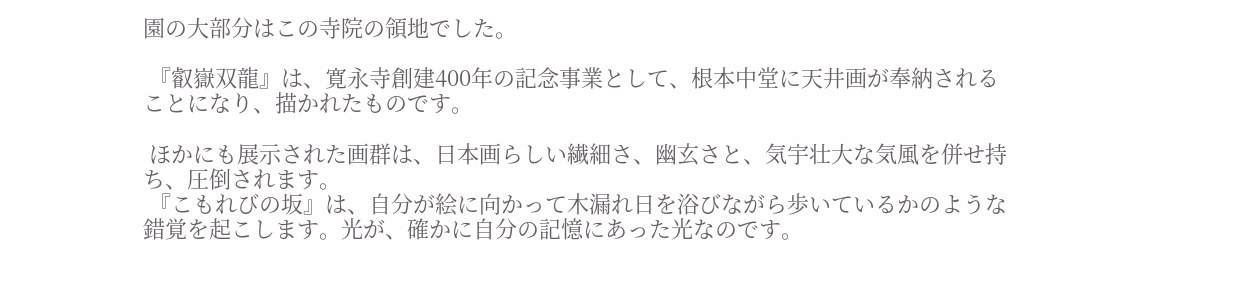園の大部分はこの寺院の領地でした。

 『叡嶽双龍』は、寛永寺創建400年の記念事業として、根本中堂に天井画が奉納されることになり、描かれたものです。

 ほかにも展示された画群は、日本画らしい繊細さ、幽玄さと、気宇壮大な気風を併せ持ち、圧倒されます。
 『こもれびの坂』は、自分が絵に向かって木漏れ日を浴びながら歩いているかのような錯覚を起こします。光が、確かに自分の記憶にあった光なのです。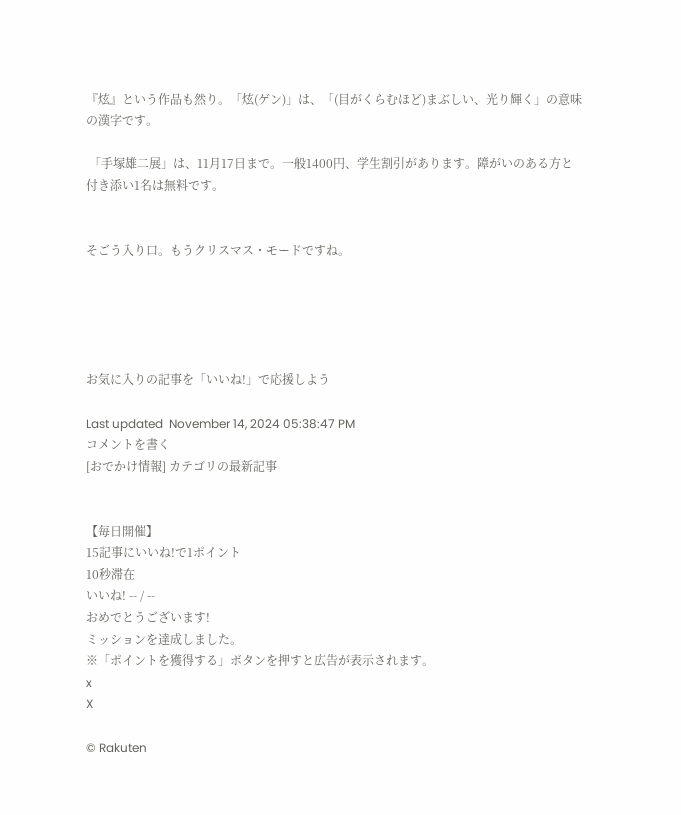『炫』という作品も然り。「炫(ゲン)」は、「(目がくらむほど)まぶしい、光り輝く」の意味の漢字です。

 「手塚雄二展」は、11月17日まで。一般1400円、学生割引があります。障がいのある方と付き添い1名は無料です。


そごう入り口。もうクリスマス・モードですね。





お気に入りの記事を「いいね!」で応援しよう

Last updated  November 14, 2024 05:38:47 PM
コメントを書く
[おでかけ情報] カテゴリの最新記事


【毎日開催】
15記事にいいね!で1ポイント
10秒滞在
いいね! -- / --
おめでとうございます!
ミッションを達成しました。
※「ポイントを獲得する」ボタンを押すと広告が表示されます。
x
X

© Rakuten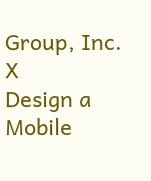Group, Inc.
X
Design a Mobile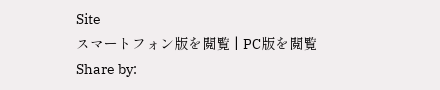Site
スマートフォン版を閲覧 | PC版を閲覧
Share by: